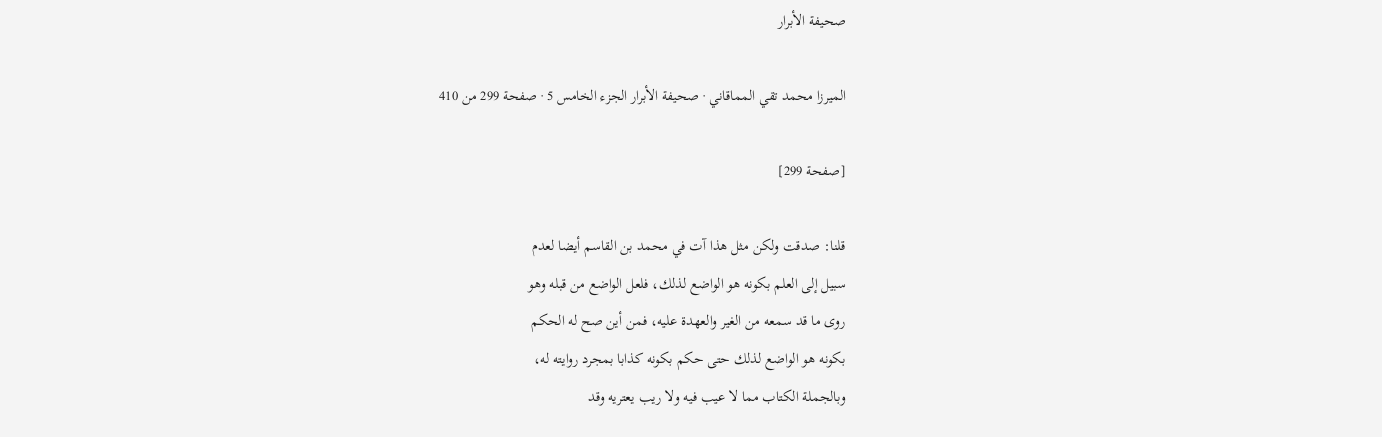صحيفة الأبرار

الميرزا محمد تقي المماقاني · صحيفة الأبرار الجزء الخامس 5 · صفحة 299 من 410

[صفحة 299]

قلنا: صدقت ولكن مثل هذا آت في محمد بن القاسم أيضا لعدم
سبيل إلى العلم بكونه هو الواضع لذلك، فلعل الواضع من قبله وهو
روى ما قد سمعه من الغير والعهدة عليه، فمن أين صح له الحكم
بكونه هو الواضع لذلك حتى حكم بكونه كذابا بمجرد روايته له،
وبالجملة الكتاب مما لا عيب فيه ولا ريب يعتريه وقد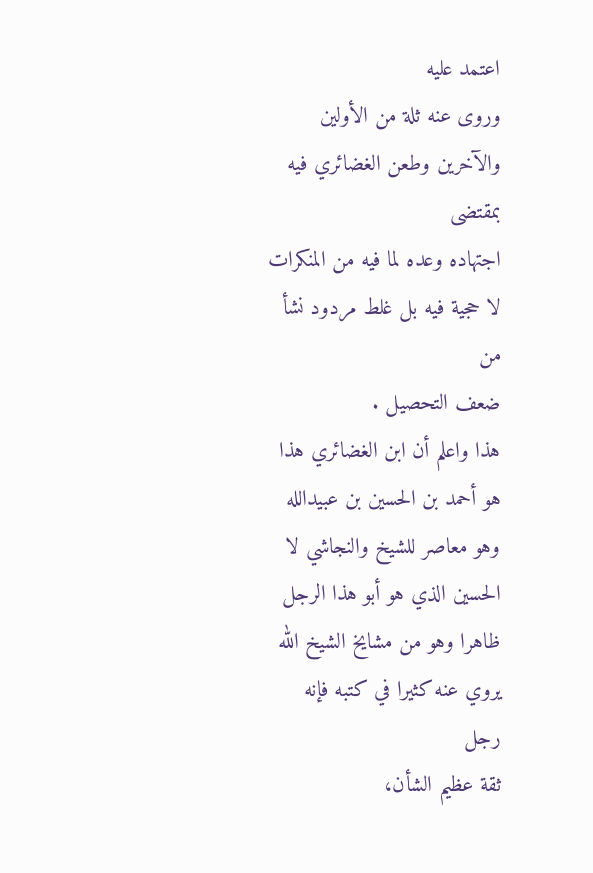اعتمد عليه
وروى عنه ثلة من الأولين والآخرين وطعن الغضائري فيه بمقتضى
اجتهاده وعده لما فيه من المنكرات لا حجية فيه بل غلط مردود نشأ من
ضعف التحصيل .
هذا واعلم أن ابن الغضائري هذا هو أحمد بن الحسين بن عبيدالله
وهو معاصر للشيخ والنجاشي لا الحسين الذي هو أبو هذا الرجل
ظاهرا وهو من مشايخ الشيخ الله يروي عنه كثيرا في كتبه فإنه رجل
ثقة عظيم الشأن،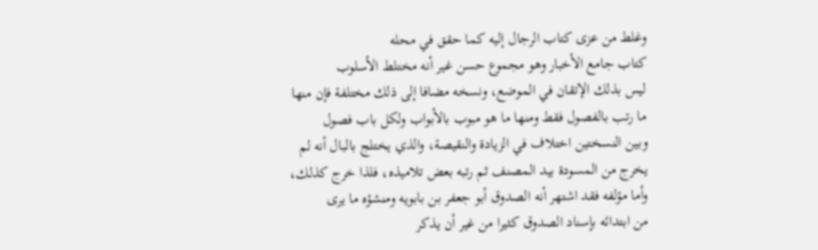وغلط من عزى كتاب الرجال إليه كما حقق في محله
کتاب جامع الأخبار وهو مجموع حسن غير أنه مختلط الأسلوب
ليس بذلك الإتقان في الموضع، ونسخه مضافا إلى ذلك مختلفة فإن منها
ما رتب بالفصول فقط ومنها ما هو مبوب بالأبواب ولكل باب فصول
وبين النسختين اختلاف في الزيادة والنقيصة، والذي يختلج بالبال أنه لم
يخرج من المسودة بيد المصنف ثم رتبه بعض تلاميذه، فلذا خرج كذلك،
وأما مؤلفه فقد اشتهر أنه الصدوق أبو جعفر بن بابويه ومنشؤه ما يرى
من ابتدائه بإسناد الصدوق كثيرا من غير أن يذكر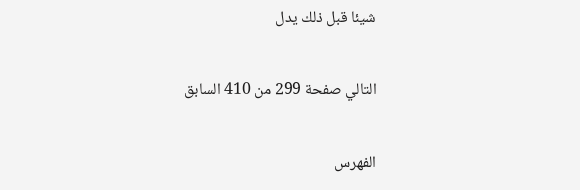شيئا قبل ذلك يدل

التالي صفحة 299 من 410 السابق

الفهرس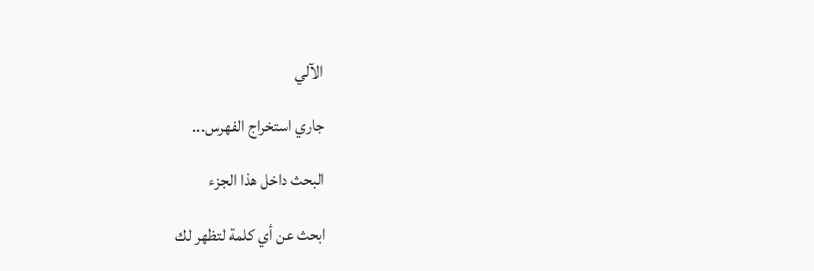الآلي

جاري استخراج الفهرس...

البحث داخل هذا الجزء

ابحث عن أي كلمة لتظهر لك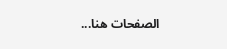الصفحات هنا...